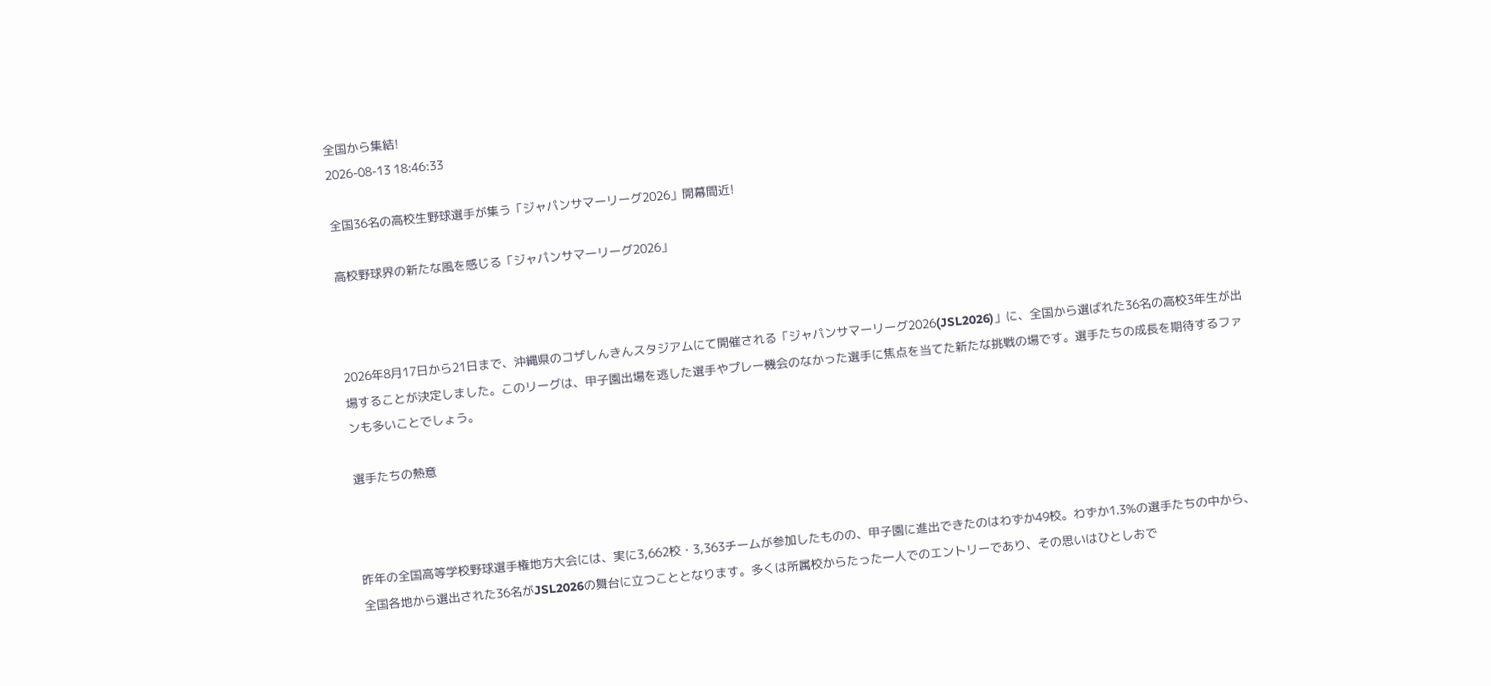全国から集結!
2026-08-13 18:46:33

全国36名の高校生野球選手が集う「ジャパンサマーリーグ2026」開幕間近!

高校野球界の新たな風を感じる「ジャパンサマーリーグ2026」



2026年8月17日から21日まで、沖縄県のコザしんきんスタジアムにて開催される「ジャパンサマーリーグ2026(JSL2026)」に、全国から選ばれた36名の高校3年生が出場することが決定しました。このリーグは、甲子園出場を逃した選手やプレー機会のなかった選手に焦点を当てた新たな挑戦の場です。選手たちの成長を期待するファンも多いことでしょう。

選手たちの熱意



昨年の全国高等学校野球選手権地方大会には、実に3,662校・3,363チームが参加したものの、甲子園に進出できたのはわずか49校。わずか1.3%の選手たちの中から、全国各地から選出された36名がJSL2026の舞台に立つこととなります。多くは所属校からたった一人でのエントリーであり、その思いはひとしおで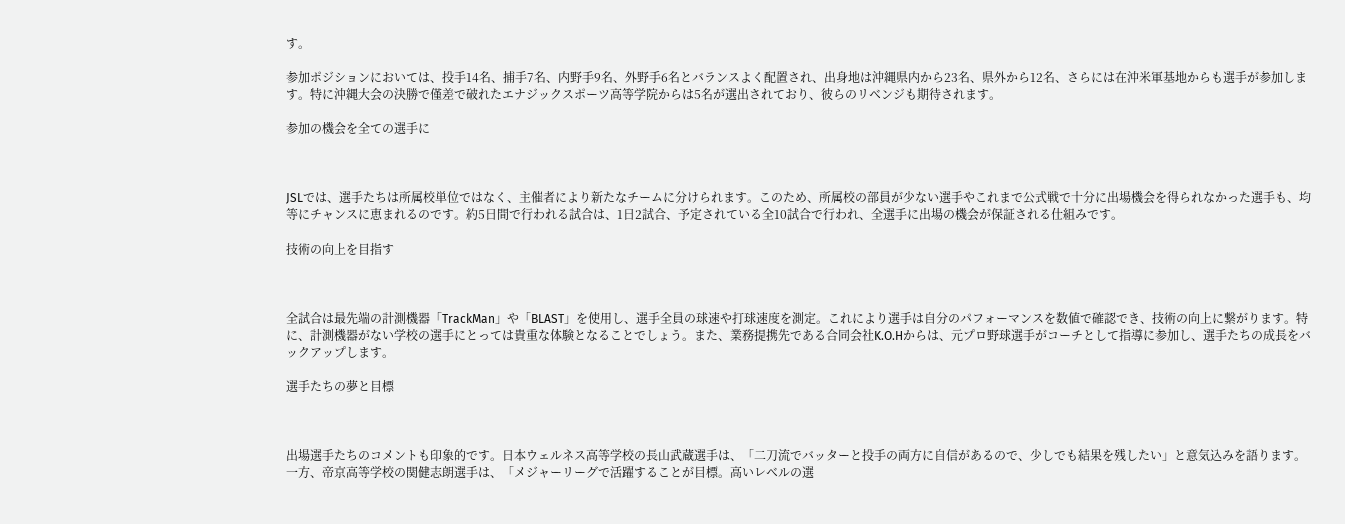す。

参加ポジションにおいては、投手14名、捕手7名、内野手9名、外野手6名とバランスよく配置され、出身地は沖縄県内から23名、県外から12名、さらには在沖米軍基地からも選手が参加します。特に沖縄大会の決勝で僅差で破れたエナジックスポーツ高等学院からは5名が選出されており、彼らのリベンジも期待されます。

参加の機会を全ての選手に



JSLでは、選手たちは所属校単位ではなく、主催者により新たなチームに分けられます。このため、所属校の部員が少ない選手やこれまで公式戦で十分に出場機会を得られなかった選手も、均等にチャンスに恵まれるのです。約5日間で行われる試合は、1日2試合、予定されている全10試合で行われ、全選手に出場の機会が保証される仕組みです。

技術の向上を目指す



全試合は最先端の計測機器「TrackMan」や「BLAST」を使用し、選手全員の球速や打球速度を測定。これにより選手は自分のパフォーマンスを数値で確認でき、技術の向上に繋がります。特に、計測機器がない学校の選手にとっては貴重な体験となることでしょう。また、業務提携先である合同会社K.O.Hからは、元プロ野球選手がコーチとして指導に参加し、選手たちの成長をバックアップします。

選手たちの夢と目標



出場選手たちのコメントも印象的です。日本ウェルネス高等学校の長山武蔵選手は、「二刀流でバッターと投手の両方に自信があるので、少しでも結果を残したい」と意気込みを語ります。一方、帝京高等学校の関健志朗選手は、「メジャーリーグで活躍することが目標。高いレベルの選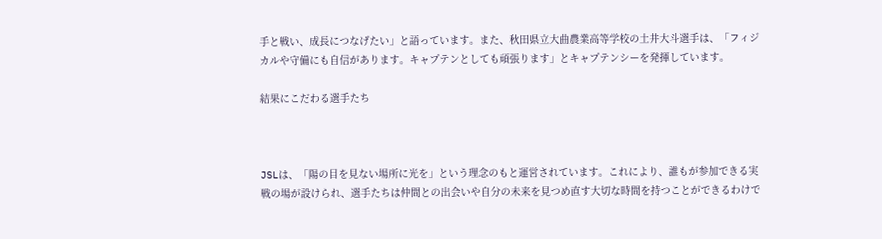手と戦い、成長につなげたい」と語っています。また、秋田県立大曲農業高等学校の土井大斗選手は、「フィジカルや守備にも自信があります。キャプテンとしても頑張ります」とキャプテンシーを発揮しています。

結果にこだわる選手たち



JSLは、「陽の目を見ない場所に光を」という理念のもと運営されています。これにより、誰もが参加できる実戦の場が設けられ、選手たちは仲間との出会いや自分の未来を見つめ直す大切な時間を持つことができるわけで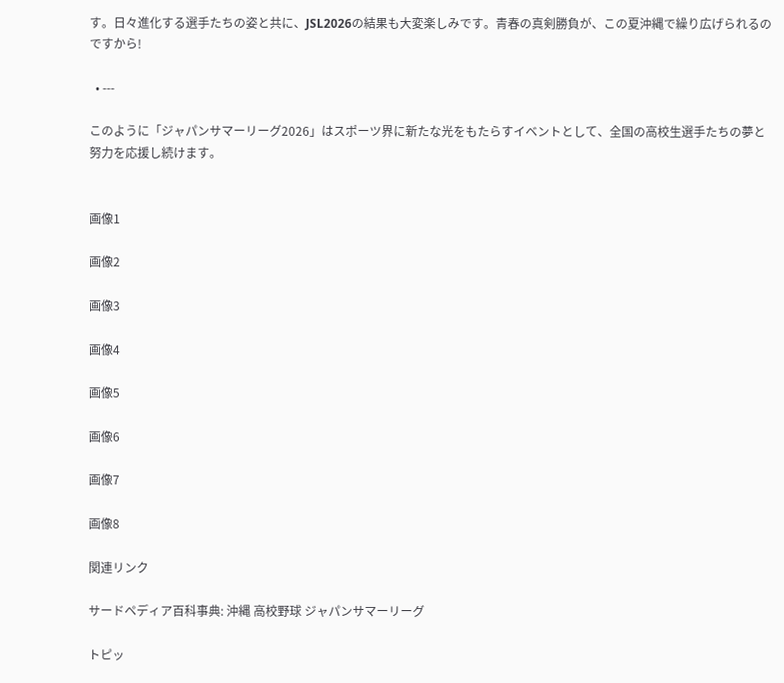す。日々進化する選手たちの姿と共に、JSL2026の結果も大変楽しみです。青春の真剣勝負が、この夏沖縄で繰り広げられるのですから!

  • ---

このように「ジャパンサマーリーグ2026」はスポーツ界に新たな光をもたらすイベントとして、全国の高校生選手たちの夢と努力を応援し続けます。


画像1

画像2

画像3

画像4

画像5

画像6

画像7

画像8

関連リンク

サードペディア百科事典: 沖縄 高校野球 ジャパンサマーリーグ

トピッ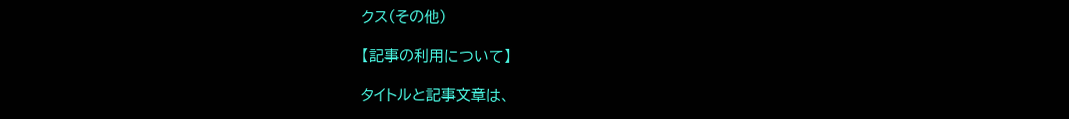クス(その他)

【記事の利用について】

タイトルと記事文章は、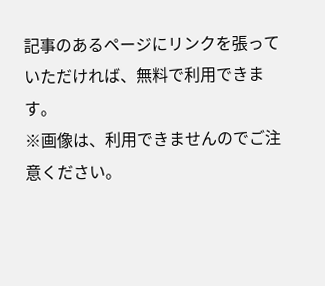記事のあるページにリンクを張っていただければ、無料で利用できます。
※画像は、利用できませんのでご注意ください。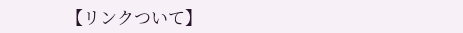【リンクついて】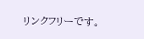リンクフリーです。